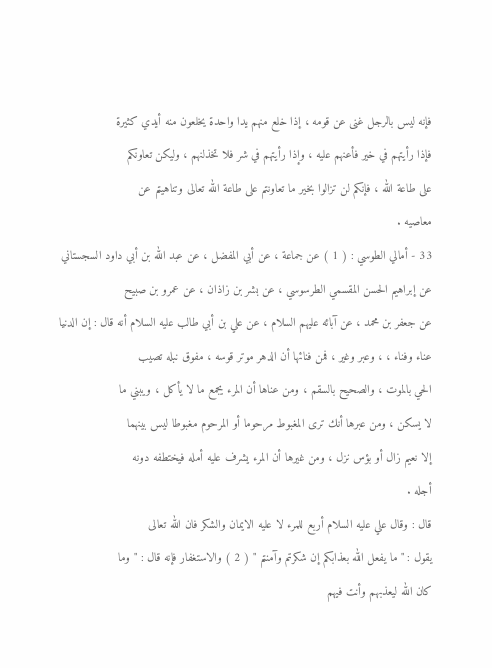فإنه ليس بالرجل غنى عن قومه ، إذا خلع منهم يدا واحدة يخلعون منه أيدي كثيرة
فإذا رأيتهم في خير فأعنهم عليه ، وإذا رأيتهم في شر فلا تخذلنهم ، وليكن تعاونكم
على طاعة الله ، فإنكم لن تزالوا بخير ما تعاونتم على طاعة الله تعالى وتناهيتم عن
معاصيه .
33 - أمالي الطوسي : ( 1 ) عن جماعة ، عن أبي المفضل ، عن عبد الله بن أبي داود السجستاني
عن إبراهيم الحسن المقسمي الطرسوسي ، عن بشر بن زاذان ، عن عمرو بن صبيح
عن جعفر بن محمد ، عن آبائه عليهم السلام ، عن علي بن أبي طالب عليه السلام أنه قال : إن الدنيا
عناء وفناء ، ، وعبر وغير ، فمن فنائها أن الدهر موتر قوسه ، مفوق نبله تصيب
الحي بالموت ، والصحيح بالسقم ، ومن عناها أن المرء يجمع ما لا يأكل ، ويبني ما
لا يسكن ، ومن عبرها أنك ترى المغبوط مرحوما أو المرحوم مغبوطا ليس بينهما
إلا نعيم زال أو بؤس نزل ، ومن غيرها أن المرء يشرف عليه أمله فيختطفه دونه
أجله .
قال : وقال علي عليه السلام أربع للمرء لا عليه الايمان والشكر فان الله تعالى
يقول : " ما يفعل الله بعذابكم إن شكرتم وآمنتم " ( 2 ) والاستغفار فإنه قال : " وما
كان الله ليعذبهم وأنت فيهم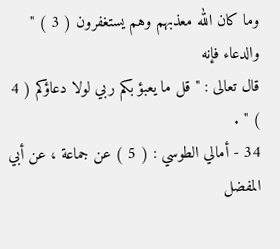وما كان الله معذبهم وهم يستغفرون ( 3 ) " والدعاء فإنه
قال تعالى : " قل ما يعبؤ بكم ربي لولا دعاؤكم ( 4 ) " .
34 - أمالي الطوسي : ( 5 ) عن جماعة ، عن أبي المفضل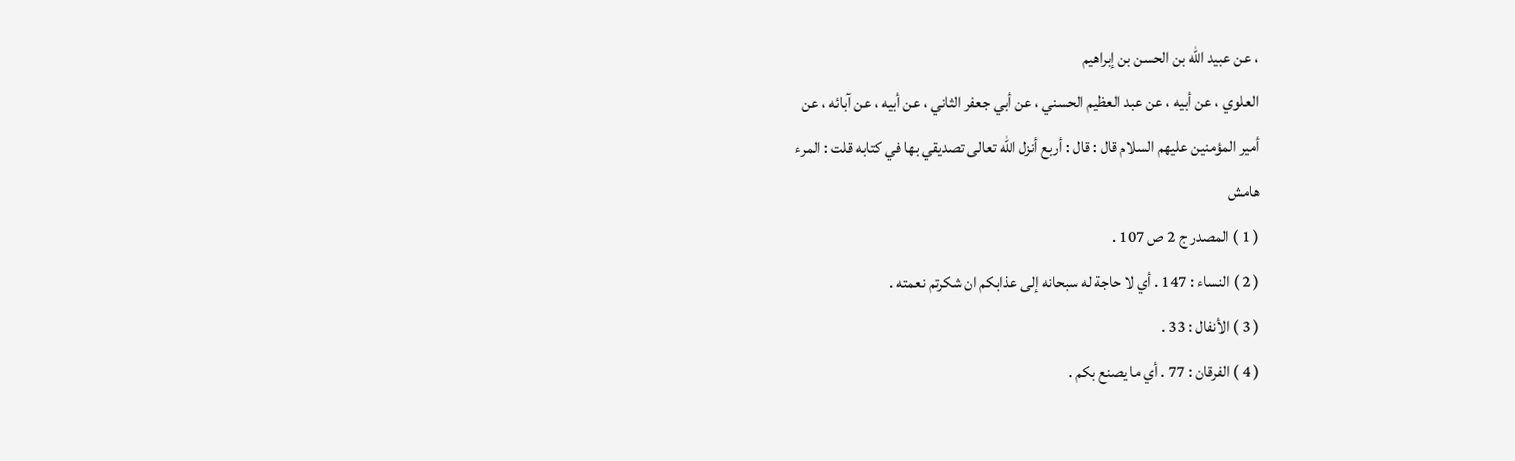، عن عبيد الله بن الحسن بن إبراهيم
العلوي ، عن أبيه ، عن عبد العظيم الحسني ، عن أبي جعفر الثاني ، عن أبيه ، عن آبائه ، عن
أمير المؤمنين عليهم السلام قال : قال : أربع أنزل الله تعالى تصديقي بها في كتابه قلت : المرء
هامش
( 1 ) المصدر ج 2 ص 107 .
( 2 ) النساء : 147 . أي لا حاجة له سبحانه إلى عذابكم ان شكرتم نعمته .
( 3 ) الأنفال : 33 .
( 4 ) الفرقان : 77 . أي ما يصنع بكم .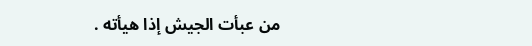من عبأت الجيش إذا هيأته .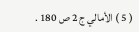( 5 ) الأمالي ج 2 ص 180 .